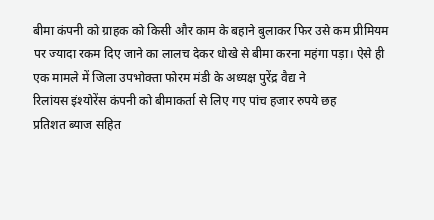बीमा कंपनी को ग्राहक को किसी और काम के बहाने बुलाकर फिर उसे कम प्रीमियम
पर ज्यादा रकम दिए जाने का लालच देकर धोखे से बीमा करना महंगा पड़ा। ऐसे ही
एक मामले में जिला उपभोक्ता फोरम मंडी के अध्यक्ष पुरेंद्र वैद्य ने
रिलांयस इंश्योरेंस कंपनी को बीमाकर्ता से लिए गए पांच हजार रुपये छह
प्रतिशत ब्याज सहित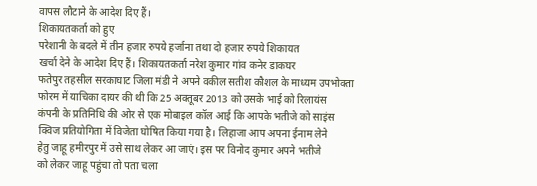वापस लौटाने के आदेश दिए हैं।
शिकायतकर्ता को हुए
परेशानी के बदले में तीन हजार रुपये हर्जाना तथा दो हजार रुपये शिकायत
खर्चा देने के आदेश दिए हैं। शिकायतकर्ता नरेश कुमार गांव कनेर डाकघर
फतेपुर तहसील सरकाघाट जिला मंडी ने अपने वकील सतीश कौशल के माध्यम उपभोक्ता
फोरम में याचिका दायर की थी कि 25 अक्तूबर 2013 को उसके भाई को रिलायंस
कंपनी के प्रतिनिधि की ओर से एक मोबाइल कॉल आई कि आपके भतीजे को साइंस
क्विज प्रतियोगिता में विजेता घोषित किया गया है। लिहाजा आप अपना ईनाम लेने
हेतु जाहू हमीरपुर में उसे साथ लेकर आ जाएं। इस पर विनोद कुमार अपने भतीजे
को लेकर जाहू पहुंचा तो पता चला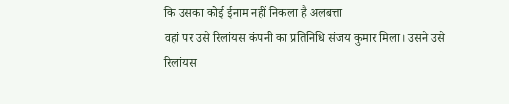कि उसका कोई ईनाम नहीं निकला है अलबत्ता
वहां पर उसे रिलांयस कंपनी का प्रतिनिधि संजय कुमार मिला। उसने उसे रिलांयस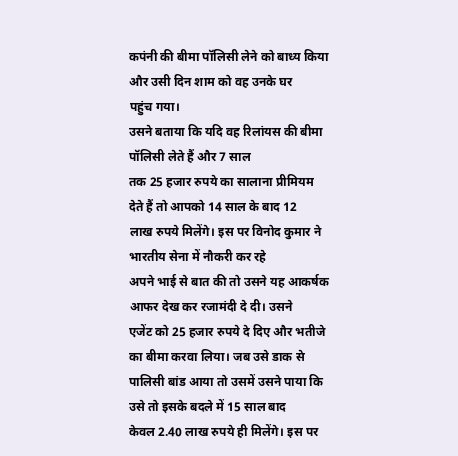कपंनी की बीमा पॉलिसी लेने को बाध्य किया और उसी दिन शाम को वह उनके घर
पहुंच गया।
उसने बताया कि यदि वह रिलांयस की बीमा पॉलिसी लेते हैं और 7 साल
तक 25 हजार रुपये का सालाना प्रीमियम देते हैं तो आपको 14 साल के बाद 12
लाख रुपये मिलेंगे। इस पर विनोद कुमार ने भारतीय सेना में नौकरी कर रहे
अपने भाई से बात की तो उसने यह आकर्षक आफर देख कर रजामंदी दे दी। उसने
एजेंट को 25 हजार रुपये दे दिए और भतीजे का बीमा करवा लिया। जब उसे डाक से
पालिसी बांड आया तो उसमें उसने पाया कि उसे तो इसके बदले में 15 साल बाद
केवल 2.40 लाख रुपये ही मिलेंगे। इस पर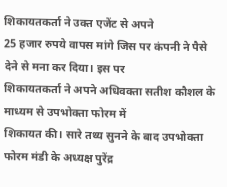शिकायतकर्ता ने उक्त एजेंट से अपने
25 हजार रुपये वापस मांगे जिस पर कंपनी ने पैसे देने से मना कर दिया। इस पर
शिकायतकर्ता ने अपने अधिवक्ता सतीश कौशल के माध्यम से उपभोक्ता फोरम में
शिकायत की। सारे तथ्य सुनने के बाद उपभोक्ता फोरम मंडी के अध्यक्ष पुरेंद्र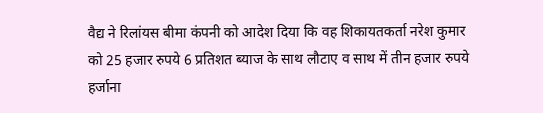वैद्य ने रिलांयस बीमा कंपनी को आदेश दिया कि वह शिकायतकर्ता नरेश कुमार
को 25 हजार रुपये 6 प्रतिशत ब्याज के साथ लौटाए व साथ में तीन हजार रुपये
हर्जाना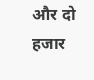और दो हजार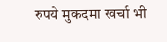रुपये मुकदमा खर्चा भी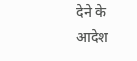देने के आदेश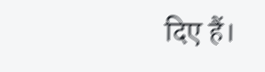दिए हैं।